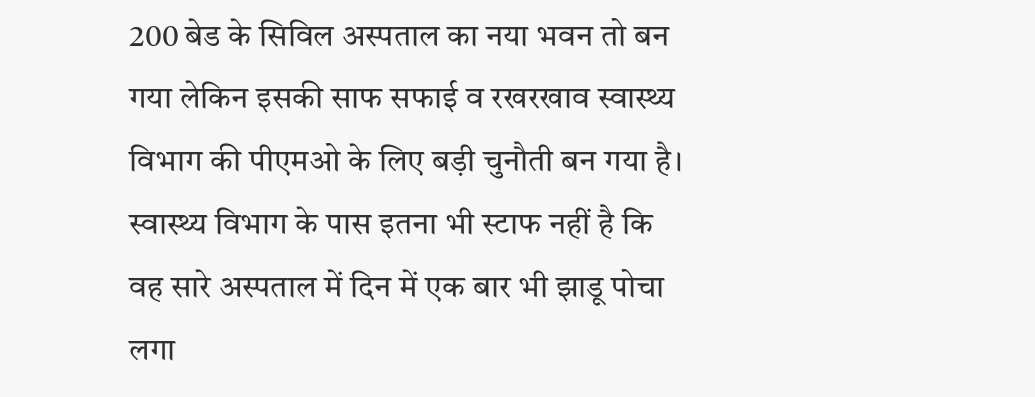200 बेड के सिविल अस्पताल का नया भवन तो बन गया लेकिन इसकी साफ सफाई व रखरखाव स्वास्थ्य विभाग की पीएमओ के लिए बड़ी चुनौती बन गया है। स्वास्थ्य विभाग के पास इतना भी स्टाफ नहीं है कि वह सारे अस्पताल में दिन में एक बार भी झाडू पोचा लगा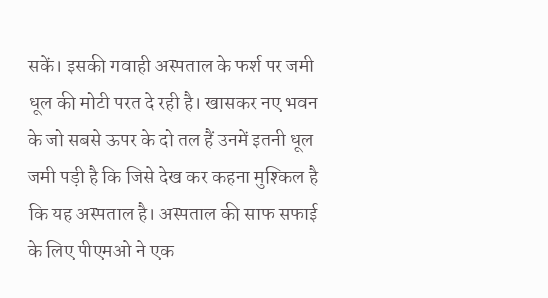सकें। इसकी गवाही अस्पताल के फर्श पर जमी धूल की मोटी परत दे रही है। खासकर नए भवन के जो सबसे ऊपर के दो तल हैं उनमें इतनी धूल जमी पड़ी है कि जिसे देख कर कहना मुश्किल है कि यह अस्पताल है। अस्पताल की साफ सफाई के लिए पीएमओ ने एक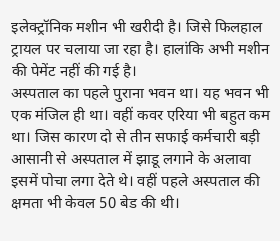इलेक्ट्रॉनिक मशीन भी खरीदी है। जिसे फिलहाल ट्रायल पर चलाया जा रहा है। हालांकि अभी मशीन की पेमेंट नहीं की गई है।
अस्पताल का पहले पुराना भवन था। यह भवन भी एक मंजिल ही था। वहीं कवर एरिया भी बहुत कम था। जिस कारण दो से तीन सफाई कर्मचारी बड़ी आसानी से अस्पताल में झाडू लगाने के अलावा इसमें पोचा लगा देते थे। वहीं पहले अस्पताल की क्षमता भी केवल 50 बेड की थी।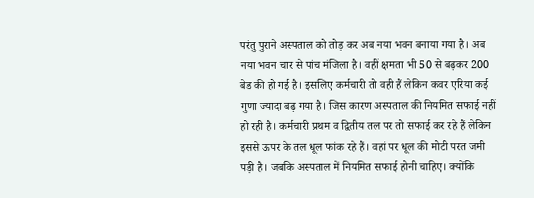परंतु पुराने अस्पताल को तोड़ कर अब नया भवन बनाया गया है। अब नया भवन चार से पांच मंजिला है। वहीं क्षमता भी 50 से बढ़कर 200 बेड की हो गई है। इसलिए कर्मचारी तो वही हैं लेकिन कवर एरिया कई गुणा ज्यादा बढ़ गया है। जिस कारण अस्पताल की नियमित सफाई नहीं हो रही है। कर्मचारी प्रथम व द्वितीय तल पर तो सफाई कर रहे हैं लेकिन इससे ऊपर के तल धूल फांक रहे हैं। वहां पर धूल की मोटी परत जमी पड़ी है। जबकि अस्पताल में नियमित सफाई होनी चाहिए। क्योंकि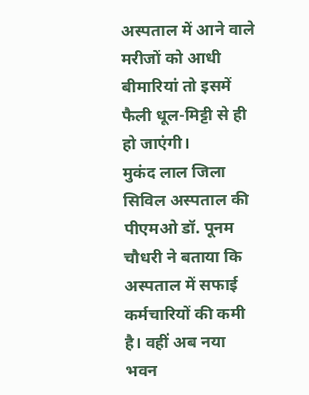अस्पताल में आने वाले मरीजों को आधी बीमारियां तो इसमें फैली धूल-मिट्टी से ही हो जाएंगी।
मुकंद लाल जिला सिविल अस्पताल की पीएमओ डॉ. पूनम चौधरी ने बताया कि अस्पताल में सफाई कर्मचारियों की कमी है। वहीं अब नया भवन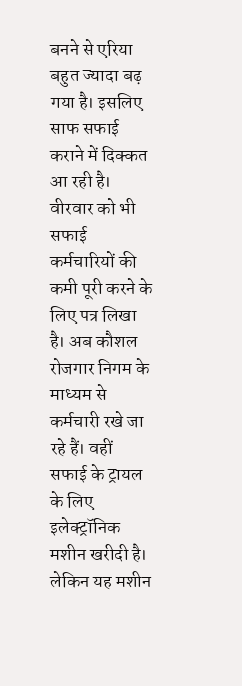बनने से एरिया बहुत ज्यादा बढ़ गया है। इसलिए साफ सफाई कराने में दिक्कत आ रही है। वीरवार को भी सफाई कर्मचारियों की कमी पूरी करने के लिए पत्र लिखा है। अब कौशल रोजगार निगम के माध्यम से कर्मचारी रखे जा रहे हैं। वहीं सफाई के ट्रायल के लिए इलेक्ट्रॉनिक मशीन खरीदी है। लेकिन यह मशीन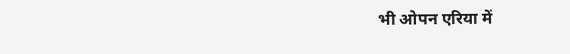भी ओपन एरिया में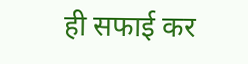ही सफाई कर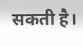सकती है।